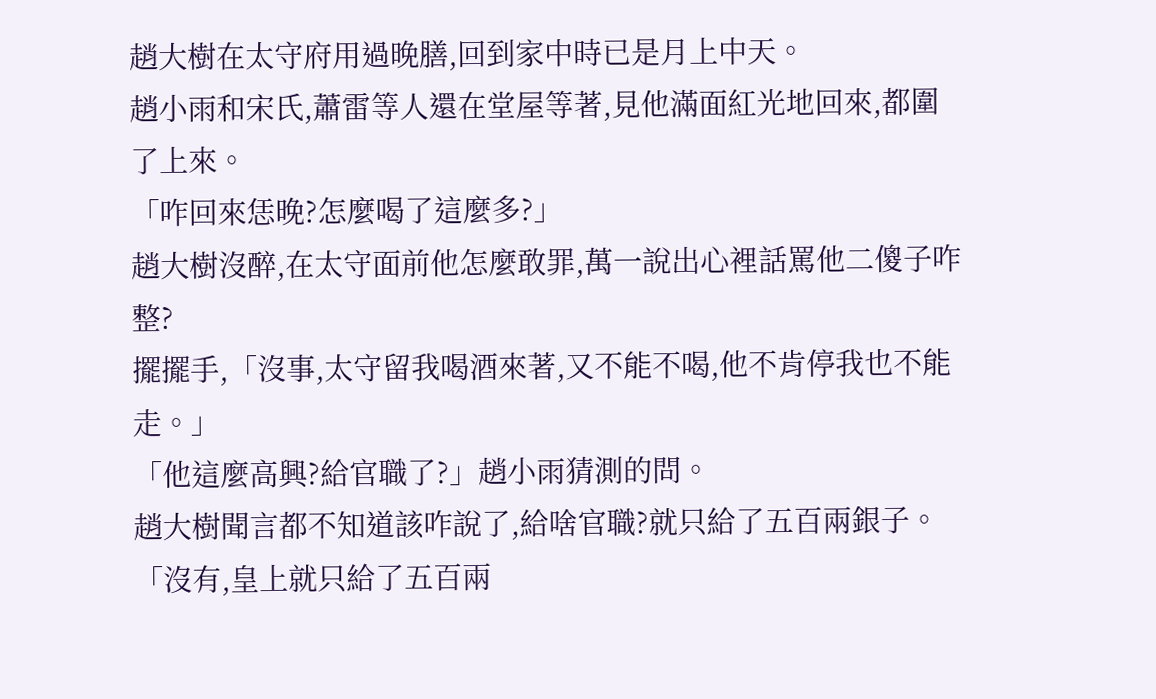趙大樹在太守府用過晚膳,回到家中時已是月上中天。
趙小雨和宋氏,蕭雷等人還在堂屋等著,見他滿面紅光地回來,都圍了上來。
「咋回來恁晚?怎麼喝了這麼多?」
趙大樹沒醉,在太守面前他怎麼敢罪,萬一說出心裡話罵他二傻子咋整?
擺擺手,「沒事,太守留我喝酒來著,又不能不喝,他不肯停我也不能走。」
「他這麼高興?給官職了?」趙小雨猜測的問。
趙大樹聞言都不知道該咋說了,給啥官職?就只給了五百兩銀子。
「沒有,皇上就只給了五百兩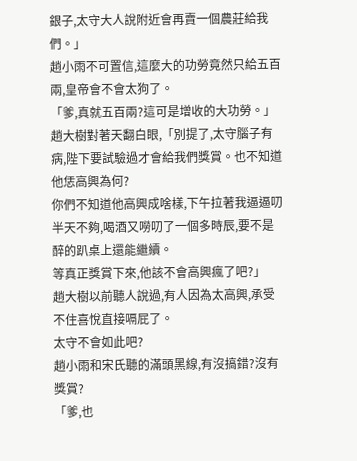銀子,太守大人說附近會再賣一個農莊給我們。」
趙小雨不可置信,這麼大的功勞竟然只給五百兩,皇帝會不會太狗了。
「爹,真就五百兩?這可是增收的大功勞。」
趙大樹對著天翻白眼,「別提了,太守腦子有病,陛下要試驗過才會給我們獎賞。也不知道他恁高興為何?
你們不知道他高興成啥樣,下午拉著我逼逼叨半天不夠,喝酒又嘮叨了一個多時辰,要不是醉的趴桌上還能繼續。
等真正獎賞下來,他該不會高興瘋了吧?」
趙大樹以前聽人說過,有人因為太高興,承受不住喜悅直接嗝屁了。
太守不會如此吧?
趙小雨和宋氏聽的滿頭黑線,有沒搞錯?沒有獎賞?
「爹,也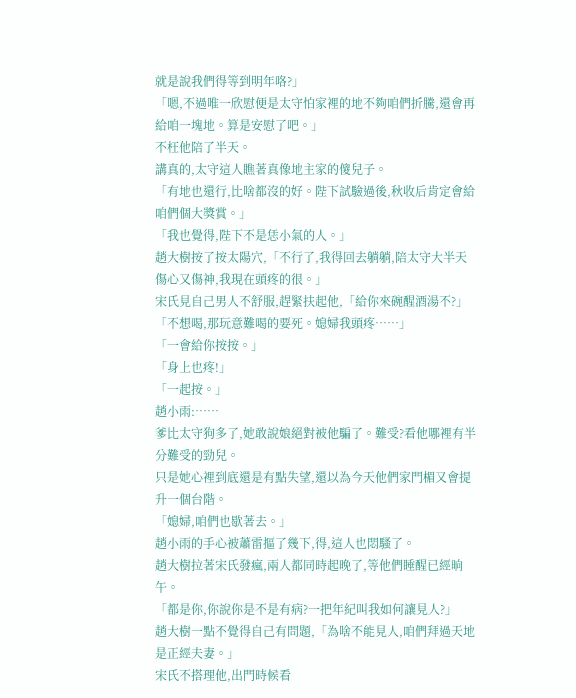就是說我們得等到明年咯?」
「嗯,不過唯一欣慰便是太守怕家裡的地不夠咱們折騰,還會再給咱一塊地。算是安慰了吧。」
不枉他陪了半天。
講真的,太守這人瞧著真像地主家的傻兒子。
「有地也還行,比啥都沒的好。陛下試驗過後,秋收后肯定會給咱們個大獎賞。」
「我也覺得,陛下不是恁小氣的人。」
趙大樹按了按太陽穴,「不行了,我得回去躺躺,陪太守大半天傷心又傷神,我現在頭疼的很。」
宋氏見自己男人不舒服,趕緊扶起他,「給你來碗醒酒湯不?」
「不想喝,那玩意難喝的要死。媳婦我頭疼……」
「一會給你按按。」
「身上也疼!」
「一起按。」
趙小雨:……
爹比太守狗多了,她敢說娘絕對被他騙了。難受?看他哪裡有半分難受的勁兒。
只是她心裡到底還是有點失望,還以為今天他們家門楣又會提升一個台階。
「媳婦,咱們也歇著去。」
趙小雨的手心被蕭雷摳了幾下,得,這人也悶騷了。
趙大樹拉著宋氏發瘋,兩人都同時起晚了,等他們睡醒已經晌午。
「都是你,你說你是不是有病?一把年紀叫我如何讓見人?」
趙大樹一點不覺得自己有問題,「為啥不能見人,咱們拜過天地是正經夫妻。」
宋氏不搭理他,出門時候看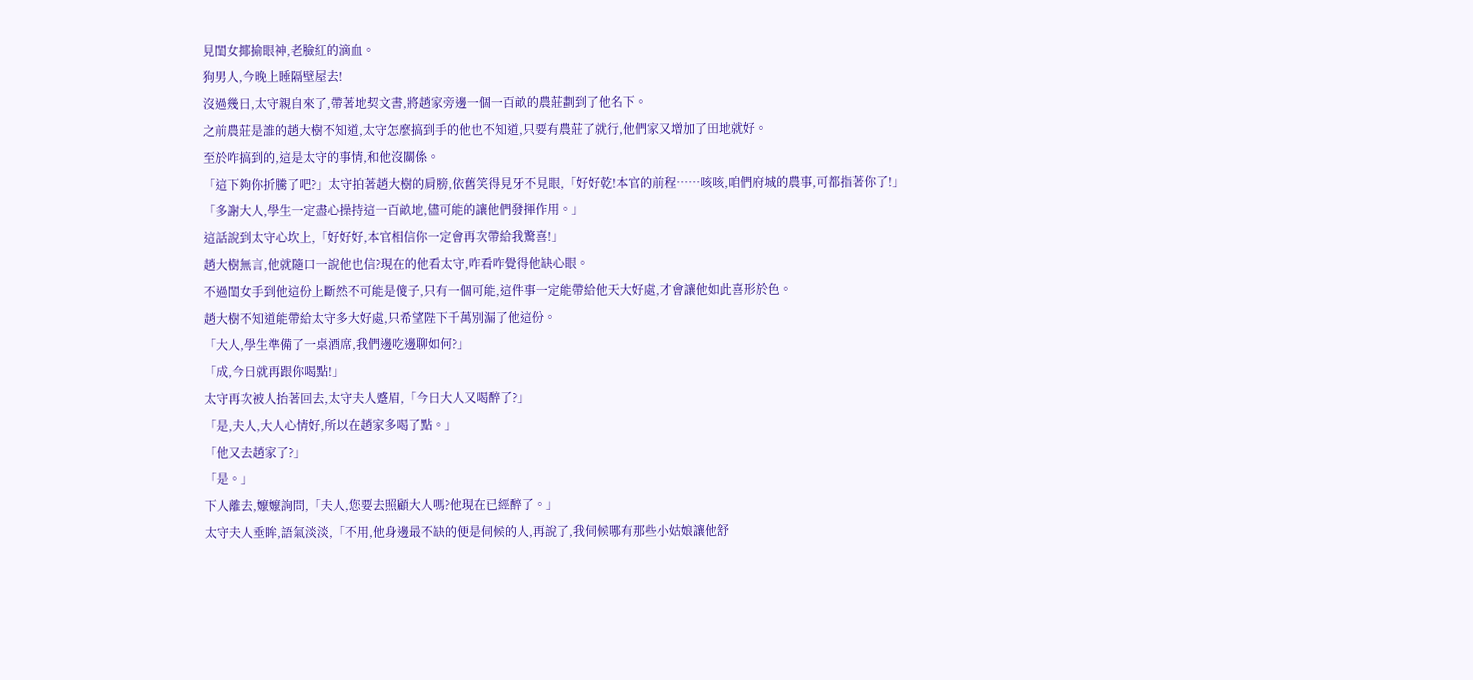見閨女揶揄眼神,老臉紅的滴血。
狗男人,今晚上睡隔壁屋去!
沒過幾日,太守親自來了,帶著地契文書,將趙家旁邊一個一百畝的農莊劃到了他名下。
之前農莊是誰的趙大樹不知道,太守怎麼搞到手的他也不知道,只要有農莊了就行,他們家又增加了田地就好。
至於咋搞到的,這是太守的事情,和他沒關係。
「這下夠你折騰了吧?」太守拍著趙大樹的肩膀,依舊笑得見牙不見眼,「好好乾!本官的前程……咳咳,咱們府城的農事,可都指著你了!」
「多謝大人,學生一定盡心操持這一百畝地,儘可能的讓他們發揮作用。」
這話說到太守心坎上,「好好好,本官相信你一定會再次帶給我驚喜!」
趙大樹無言,他就隨口一說他也信?現在的他看太守,咋看咋覺得他缺心眼。
不過閨女手到他這份上斷然不可能是傻子,只有一個可能,這件事一定能帶給他天大好處,才會讓他如此喜形於色。
趙大樹不知道能帶給太守多大好處,只希望陛下千萬別漏了他這份。
「大人,學生準備了一桌酒席,我們邊吃邊聊如何?」
「成,今日就再跟你喝點!」
太守再次被人抬著回去,太守夫人蹙眉,「今日大人又喝醉了?」
「是,夫人,大人心情好,所以在趙家多喝了點。」
「他又去趙家了?」
「是。」
下人離去,嬤嬤詢問,「夫人,您要去照顧大人嗎?他現在已經醉了。」
太守夫人垂眸,語氣淡淡,「不用,他身邊最不缺的便是伺候的人,再說了,我伺候哪有那些小姑娘讓他舒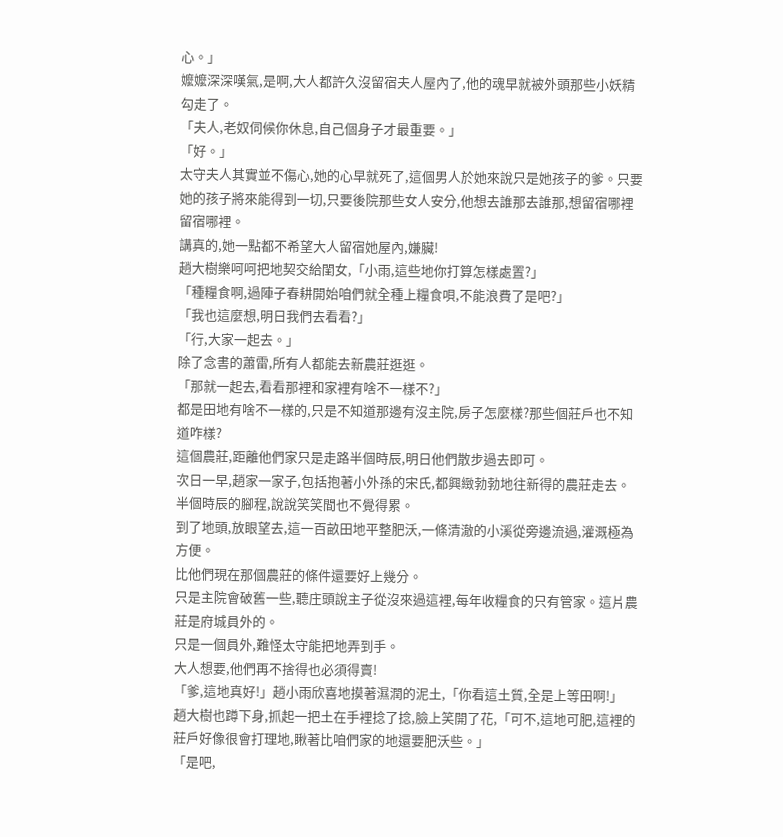心。」
嬤嬤深深嘆氣,是啊,大人都許久沒留宿夫人屋內了,他的魂早就被外頭那些小妖精勾走了。
「夫人,老奴伺候你休息,自己個身子才最重要。」
「好。」
太守夫人其實並不傷心,她的心早就死了,這個男人於她來說只是她孩子的爹。只要她的孩子將來能得到一切,只要後院那些女人安分,他想去誰那去誰那,想留宿哪裡留宿哪裡。
講真的,她一點都不希望大人留宿她屋內,嫌臟!
趙大樹樂呵呵把地契交給閨女,「小雨,這些地你打算怎樣處置?」
「種糧食啊,過陣子春耕開始咱們就全種上糧食唄,不能浪費了是吧?」
「我也這麼想,明日我們去看看?」
「行,大家一起去。」
除了念書的蕭雷,所有人都能去新農莊逛逛。
「那就一起去,看看那裡和家裡有啥不一樣不?」
都是田地有啥不一樣的,只是不知道那邊有沒主院,房子怎麼樣?那些個莊戶也不知道咋樣?
這個農莊,距離他們家只是走路半個時辰,明日他們散步過去即可。
次日一早,趙家一家子,包括抱著小外孫的宋氏,都興緻勃勃地往新得的農莊走去。
半個時辰的腳程,說說笑笑間也不覺得累。
到了地頭,放眼望去,這一百畝田地平整肥沃,一條清澈的小溪從旁邊流過,灌溉極為方便。
比他們現在那個農莊的條件還要好上幾分。
只是主院會破舊一些,聽庄頭說主子從沒來過這裡,每年收糧食的只有管家。這片農莊是府城員外的。
只是一個員外,難怪太守能把地弄到手。
大人想要,他們再不捨得也必須得賣!
「爹,這地真好!」趙小雨欣喜地摸著濕潤的泥土,「你看這土質,全是上等田啊!」
趙大樹也蹲下身,抓起一把土在手裡捻了捻,臉上笑開了花,「可不,這地可肥,這裡的莊戶好像很會打理地,瞅著比咱們家的地還要肥沃些。」
「是吧,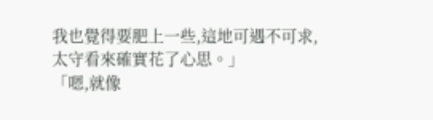我也覺得要肥上一些,這地可遇不可求,太守看來確實花了心思。」
「嗯,就像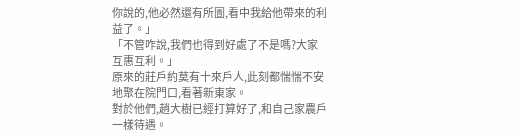你說的,他必然還有所圖,看中我給他帶來的利益了。」
「不管咋說,我們也得到好處了不是嗎?大家互惠互利。」
原來的莊戶約莫有十來戶人,此刻都惴惴不安地聚在院門口,看著新東家。
對於他們,趙大樹已經打算好了,和自己家農戶一樣待遇。